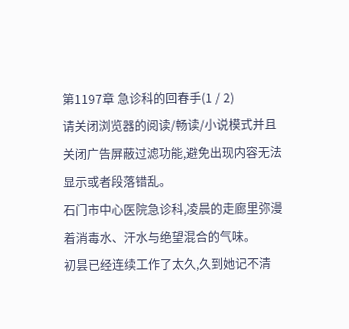第1197章 急诊科的回春手(1 / 2)
请关闭浏览器的阅读/畅读/小说模式并且关闭广告屏蔽过滤功能,避免出现内容无法显示或者段落错乱。
石门市中心医院急诊科,凌晨的走廊里弥漫着消毒水、汗水与绝望混合的气味。
初昙已经连续工作了太久,久到她记不清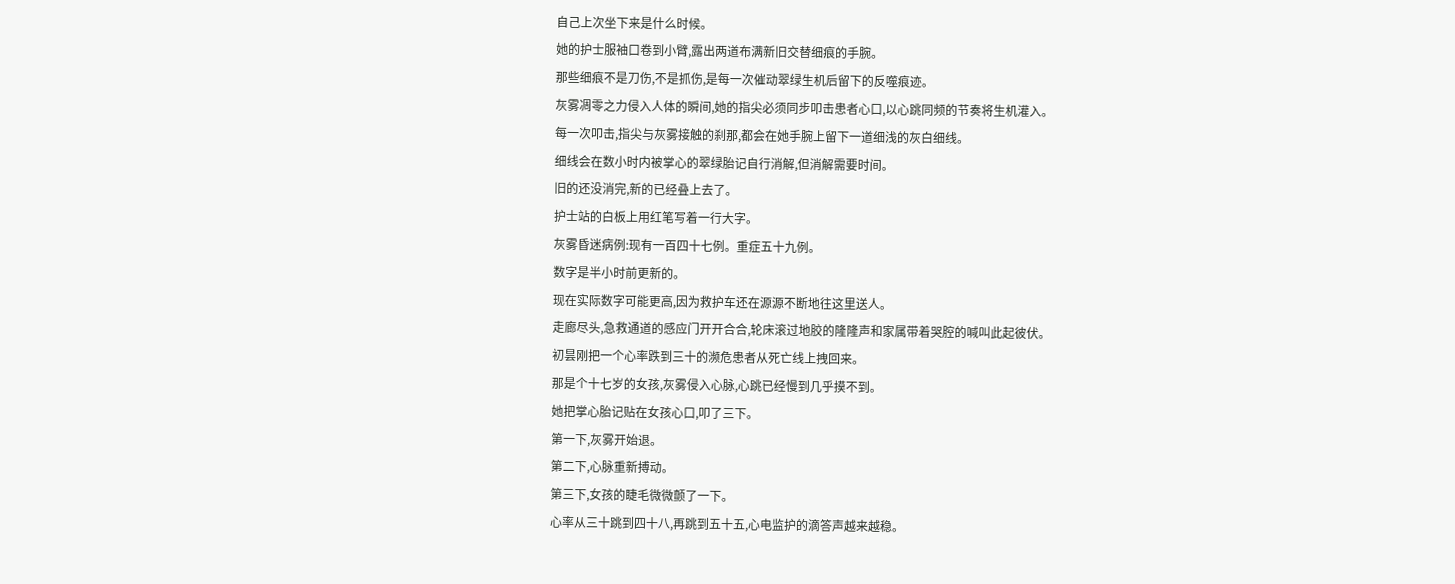自己上次坐下来是什么时候。
她的护士服袖口卷到小臂,露出两道布满新旧交替细痕的手腕。
那些细痕不是刀伤,不是抓伤,是每一次催动翠绿生机后留下的反噬痕迹。
灰雾凋零之力侵入人体的瞬间,她的指尖必须同步叩击患者心口,以心跳同频的节奏将生机灌入。
每一次叩击,指尖与灰雾接触的刹那,都会在她手腕上留下一道细浅的灰白细线。
细线会在数小时内被掌心的翠绿胎记自行消解,但消解需要时间。
旧的还没消完,新的已经叠上去了。
护士站的白板上用红笔写着一行大字。
灰雾昏迷病例:现有一百四十七例。重症五十九例。
数字是半小时前更新的。
现在实际数字可能更高,因为救护车还在源源不断地往这里送人。
走廊尽头,急救通道的感应门开开合合,轮床滚过地胶的隆隆声和家属带着哭腔的喊叫此起彼伏。
初昙刚把一个心率跌到三十的濒危患者从死亡线上拽回来。
那是个十七岁的女孩,灰雾侵入心脉,心跳已经慢到几乎摸不到。
她把掌心胎记贴在女孩心口,叩了三下。
第一下,灰雾开始退。
第二下,心脉重新搏动。
第三下,女孩的睫毛微微颤了一下。
心率从三十跳到四十八,再跳到五十五,心电监护的滴答声越来越稳。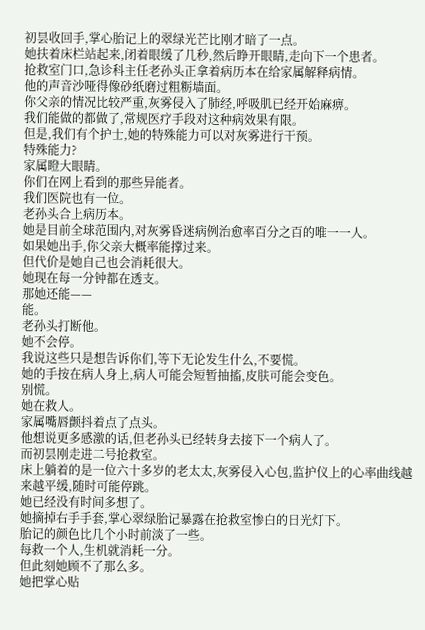初昙收回手,掌心胎记上的翠绿光芒比刚才暗了一点。
她扶着床栏站起来,闭着眼缓了几秒,然后睁开眼睛,走向下一个患者。
抢救室门口,急诊科主任老孙头正拿着病历本在给家属解释病情。
他的声音沙哑得像砂纸磨过粗粝墙面。
你父亲的情况比较严重,灰雾侵入了肺经,呼吸肌已经开始麻痹。
我们能做的都做了,常规医疗手段对这种病效果有限。
但是,我们有个护士,她的特殊能力可以对灰雾进行干预。
特殊能力?
家属瞪大眼睛。
你们在网上看到的那些异能者。
我们医院也有一位。
老孙头合上病历本。
她是目前全球范围内,对灰雾昏迷病例治愈率百分之百的唯一一人。
如果她出手,你父亲大概率能撑过来。
但代价是她自己也会消耗很大。
她现在每一分钟都在透支。
那她还能——
能。
老孙头打断他。
她不会停。
我说这些只是想告诉你们,等下无论发生什么,不要慌。
她的手按在病人身上,病人可能会短暂抽搐,皮肤可能会变色。
别慌。
她在救人。
家属嘴唇颤抖着点了点头。
他想说更多感激的话,但老孙头已经转身去接下一个病人了。
而初昙刚走进二号抢救室。
床上躺着的是一位六十多岁的老太太,灰雾侵入心包,监护仪上的心率曲线越来越平缓,随时可能停跳。
她已经没有时间多想了。
她摘掉右手手套,掌心翠绿胎记暴露在抢救室惨白的日光灯下。
胎记的颜色比几个小时前淡了一些。
每救一个人,生机就消耗一分。
但此刻她顾不了那么多。
她把掌心贴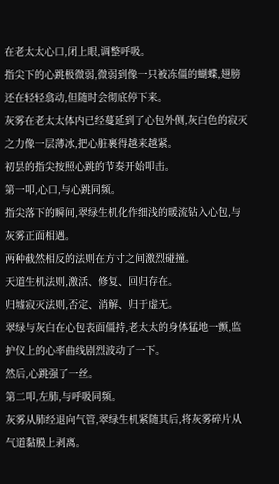在老太太心口,闭上眼,调整呼吸。
指尖下的心跳极微弱,微弱到像一只被冻僵的蝴蝶,翅膀还在轻轻翕动,但随时会彻底停下来。
灰雾在老太太体内已经蔓延到了心包外侧,灰白色的寂灭之力像一层薄冰,把心脏裹得越来越紧。
初昙的指尖按照心跳的节奏开始叩击。
第一叩,心口,与心跳同频。
指尖落下的瞬间,翠绿生机化作细浅的暖流钻入心包,与灰雾正面相遇。
两种截然相反的法则在方寸之间激烈碰撞。
天道生机法则,激活、修复、回归存在。
归墟寂灭法则,否定、消解、归于虚无。
翠绿与灰白在心包表面僵持,老太太的身体猛地一颤,监护仪上的心率曲线剧烈波动了一下。
然后,心跳强了一丝。
第二叩,左肺,与呼吸同频。
灰雾从肺经退向气管,翠绿生机紧随其后,将灰雾碎片从气道黏膜上剥离。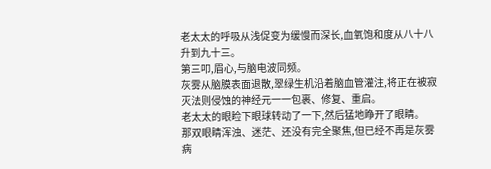老太太的呼吸从浅促变为缓慢而深长,血氧饱和度从八十八升到九十三。
第三叩,眉心,与脑电波同频。
灰雾从脑膜表面退散,翠绿生机沿着脑血管灌注,将正在被寂灭法则侵蚀的神经元一一包裹、修复、重启。
老太太的眼睑下眼球转动了一下,然后猛地睁开了眼睛。
那双眼睛浑浊、迷茫、还没有完全聚焦,但已经不再是灰雾病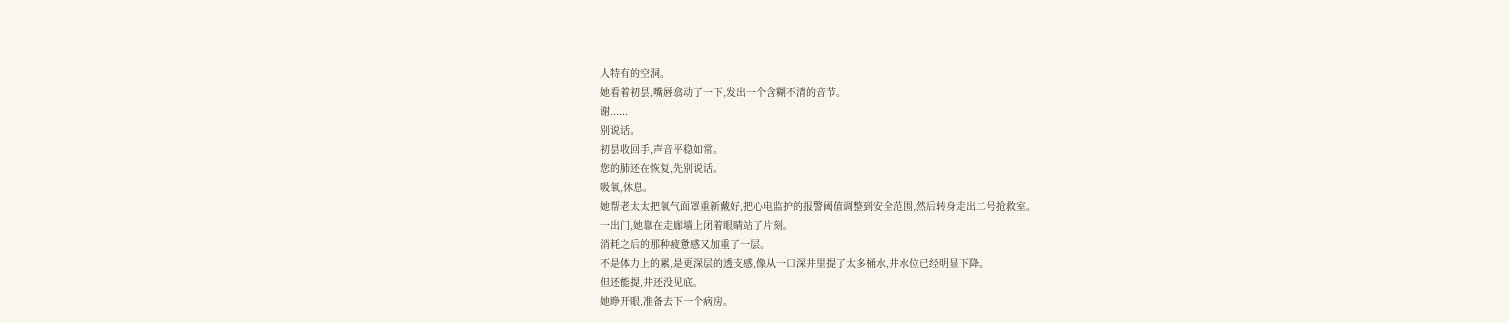人特有的空洞。
她看着初昙,嘴唇翕动了一下,发出一个含糊不清的音节。
谢......
别说话。
初昙收回手,声音平稳如常。
您的肺还在恢复,先别说话。
吸氧,休息。
她帮老太太把氧气面罩重新戴好,把心电监护的报警阈值调整到安全范围,然后转身走出二号抢救室。
一出门,她靠在走廊墙上闭着眼睛站了片刻。
消耗之后的那种疲惫感又加重了一层。
不是体力上的累,是更深层的透支感,像从一口深井里提了太多桶水,井水位已经明显下降。
但还能提,井还没见底。
她睁开眼,准备去下一个病房。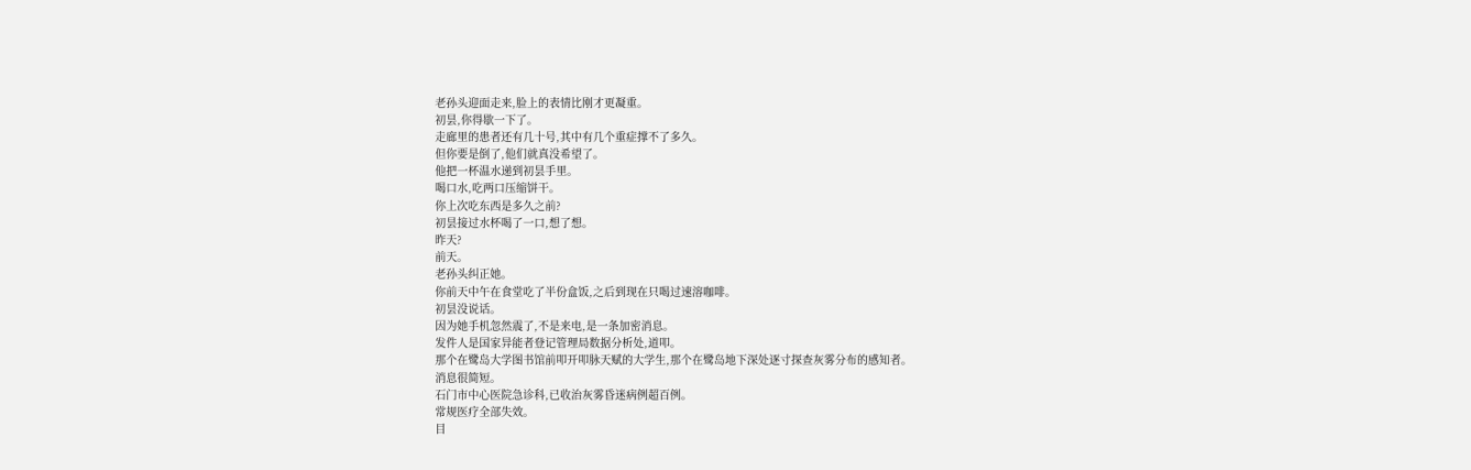老孙头迎面走来,脸上的表情比刚才更凝重。
初昙,你得歇一下了。
走廊里的患者还有几十号,其中有几个重症撑不了多久。
但你要是倒了,他们就真没希望了。
他把一杯温水递到初昙手里。
喝口水,吃两口压缩饼干。
你上次吃东西是多久之前?
初昙接过水杯喝了一口,想了想。
昨天?
前天。
老孙头纠正她。
你前天中午在食堂吃了半份盒饭,之后到现在只喝过速溶咖啡。
初昙没说话。
因为她手机忽然震了,不是来电,是一条加密消息。
发件人是国家异能者登记管理局数据分析处,道叩。
那个在鹭岛大学图书馆前叩开叩脉天赋的大学生,那个在鹭岛地下深处逐寸探查灰雾分布的感知者。
消息很简短。
石门市中心医院急诊科,已收治灰雾昏迷病例超百例。
常规医疗全部失效。
目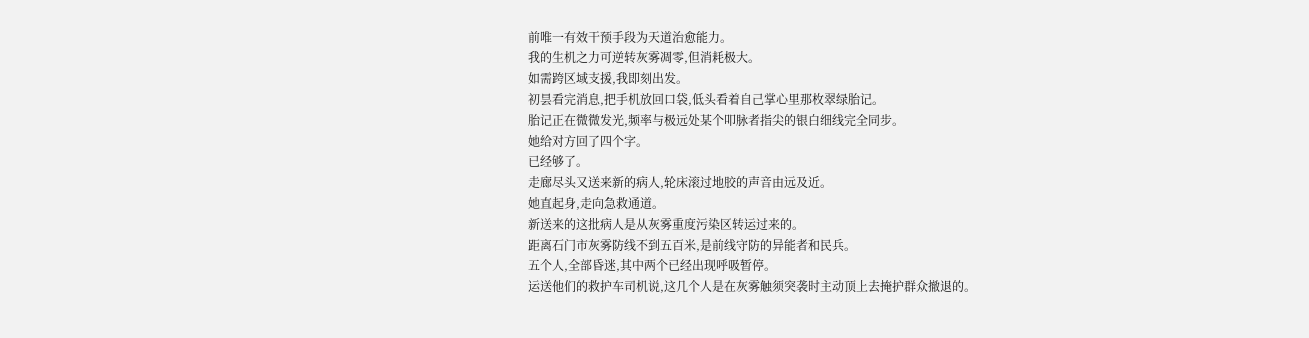前唯一有效干预手段为天道治愈能力。
我的生机之力可逆转灰雾凋零,但消耗极大。
如需跨区域支援,我即刻出发。
初昙看完消息,把手机放回口袋,低头看着自己掌心里那枚翠绿胎记。
胎记正在微微发光,频率与极远处某个叩脉者指尖的银白细线完全同步。
她给对方回了四个字。
已经够了。
走廊尽头又送来新的病人,轮床滚过地胶的声音由远及近。
她直起身,走向急救通道。
新送来的这批病人是从灰雾重度污染区转运过来的。
距离石门市灰雾防线不到五百米,是前线守防的异能者和民兵。
五个人,全部昏迷,其中两个已经出现呼吸暂停。
运送他们的救护车司机说,这几个人是在灰雾触须突袭时主动顶上去掩护群众撤退的。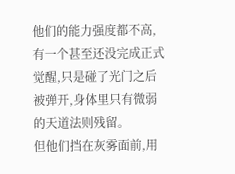他们的能力强度都不高,有一个甚至还没完成正式觉醒,只是碰了光门之后被弹开,身体里只有微弱的天道法则残留。
但他们挡在灰雾面前,用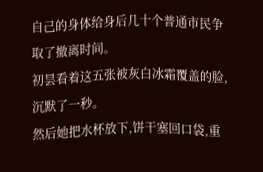自己的身体给身后几十个普通市民争取了撤离时间。
初昙看着这五张被灰白冰霜覆盖的脸,沉默了一秒。
然后她把水杯放下,饼干塞回口袋,重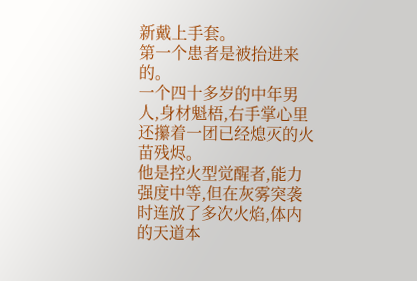新戴上手套。
第一个患者是被抬进来的。
一个四十多岁的中年男人,身材魁梧,右手掌心里还攥着一团已经熄灭的火苗残烬。
他是控火型觉醒者,能力强度中等,但在灰雾突袭时连放了多次火焰,体内的天道本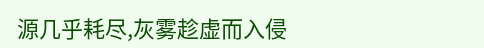源几乎耗尽,灰雾趁虚而入侵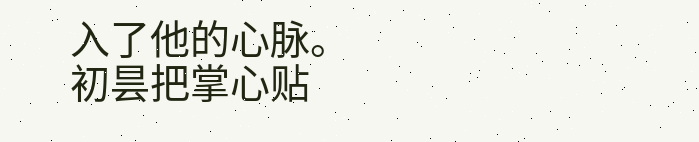入了他的心脉。
初昙把掌心贴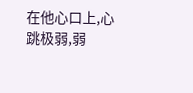在他心口上,心跳极弱,弱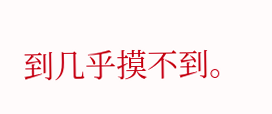到几乎摸不到。